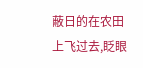蔽日的在农田上飞过去,眨眼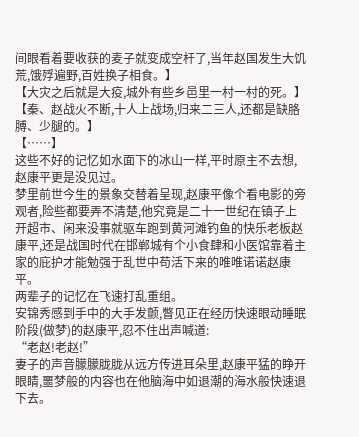间眼看着要收获的麦子就变成空杆了,当年赵国发生大饥荒,饿殍遍野,百姓换子相食。】
【大灾之后就是大疫,城外有些乡邑里一村一村的死。】
【秦、赵战火不断,十人上战场,归来二三人,还都是缺胳膊、少腿的。】
【……】
这些不好的记忆如水面下的冰山一样,平时原主不去想,赵康平更是没见过。
梦里前世今生的景象交替着呈现,赵康平像个看电影的旁观者,险些都要弄不清楚,他究竟是二十一世纪在镇子上开超市、闲来没事就驱车跑到黄河滩钓鱼的快乐老板赵康平,还是战国时代在邯郸城有个小食肆和小医馆靠着主家的庇护才能勉强于乱世中苟活下来的唯唯诺诺赵康平。
两辈子的记忆在飞速打乱重组。
安锦秀感到手中的大手发颤,瞥见正在经历快速眼动睡眠阶段(做梦)的赵康平,忍不住出声喊道:
“老赵!老赵!”
妻子的声音朦朦胧胧从远方传进耳朵里,赵康平猛的睁开眼睛,噩梦般的内容也在他脑海中如退潮的海水般快速退下去。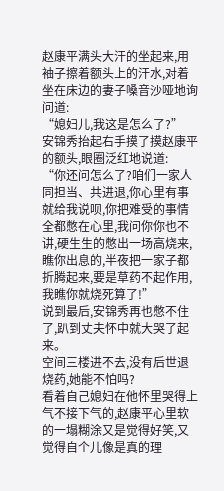赵康平满头大汗的坐起来,用袖子擦着额头上的汗水,对着坐在床边的妻子嗓音沙哑地询问道:
“媳妇儿,我这是怎么了?”
安锦秀抬起右手摸了摸赵康平的额头,眼圈泛红地说道:
“你还问怎么了?咱们一家人同担当、共进退,你心里有事就给我说呗,你把难受的事情全都憋在心里,我问你你也不讲,硬生生的憋出一场高烧来,瞧你出息的,半夜把一家子都折腾起来,要是草药不起作用,我瞧你就烧死算了!”
说到最后,安锦秀再也憋不住了,趴到丈夫怀中就大哭了起来。
空间三楼进不去,没有后世退烧药,她能不怕吗?
看着自己媳妇在他怀里哭得上气不接下气的,赵康平心里软的一塌糊涂又是觉得好笑,又觉得自个儿像是真的理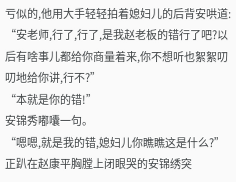亏似的,他用大手轻轻拍着媳妇儿的后背安哄道:
“安老师,行了,行了,是我赵老板的错行了吧?以后有啥事儿都给你商量着来,你不想听也絮絮叨叨地给你讲,行不?”
“本就是你的错!”
安锦秀嘟囔一句。
“嗯嗯,就是我的错,媳妇儿你瞧瞧这是什么?”
正趴在赵康平胸膛上闭眼哭的安锦绣突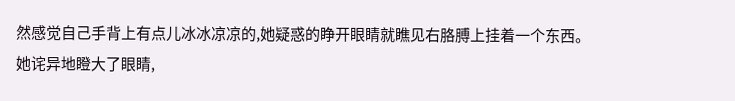然感觉自己手背上有点儿冰冰凉凉的,她疑惑的睁开眼睛就瞧见右胳膊上挂着一个东西。
她诧异地瞪大了眼睛,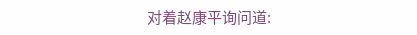对着赵康平询问道: